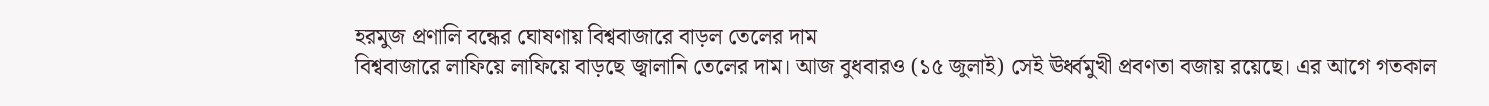হরমুজ প্রণালি বন্ধের ঘোষণায় বিশ্ববাজারে বাড়ল তেলের দাম
বিশ্ববাজারে লাফিয়ে লাফিয়ে বাড়ছে জ্বালানি তেলের দাম। আজ বুধবারও (১৫ জুলাই) সেই ঊর্ধ্বমুখী প্রবণতা বজায় রয়েছে। এর আগে গতকাল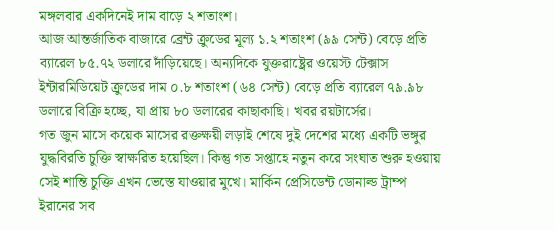মঙ্গলবার একদিনেই দাম বাড়ে ২ শতাংশ।
আজ আন্তর্জাতিক বাজারে ব্রেন্ট ক্রুডের মূল্য ১.২ শতাংশ (৯৯ সেন্ট) বেড়ে প্রতি ব্যারেল ৮৫.৭২ ডলারে দাঁড়িয়েছে। অন্যদিকে যুক্তরাষ্ট্রের ওয়েস্ট টেক্সাস ইন্টারমিডিয়েট ক্রুডের দাম ০.৮ শতাংশ (৬৪ সেন্ট) বেড়ে প্রতি ব্যারেল ৭৯.৯৮ ডলারে বিক্রি হচ্ছে, যা প্রায় ৮০ ডলারের কাছাকাছি। খবর রয়টার্সের।
গত জুন মাসে কয়েক মাসের রক্তক্ষয়ী লড়াই শেষে দুই দেশের মধ্যে একটি ভঙ্গুর যুদ্ধবিরতি চুক্তি স্বাক্ষরিত হয়েছিল। কিন্তু গত সপ্তাহে নতুন করে সংঘাত শুরু হওয়ায় সেই শান্তি চুক্তি এখন ভেস্তে যাওয়ার মুখে। মার্কিন প্রেসিডেন্ট ডোনাল্ড ট্রাম্প ইরানের সব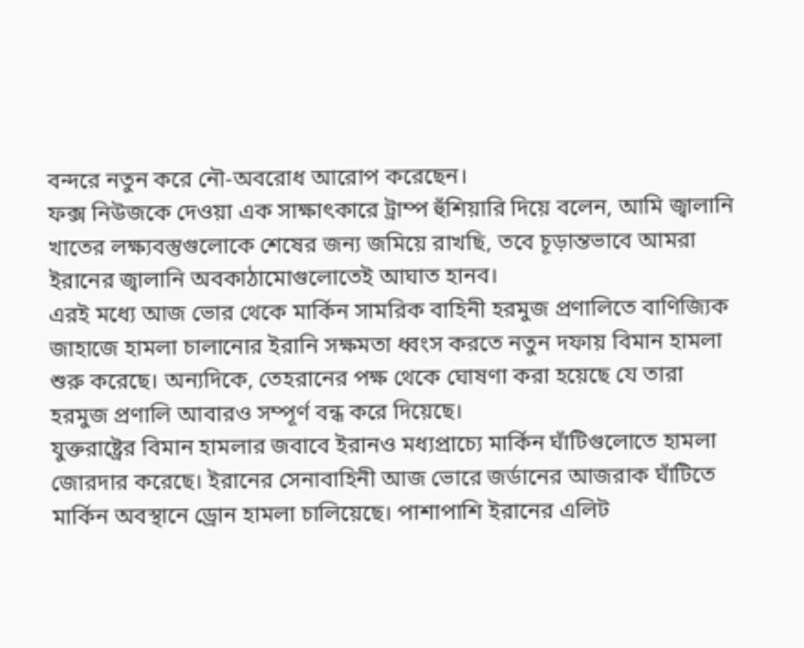বন্দরে নতুন করে নৌ-অবরোধ আরোপ করেছেন।
ফক্স নিউজকে দেওয়া এক সাক্ষাৎকারে ট্রাম্প হুঁশিয়ারি দিয়ে বলেন, আমি জ্বালানি খাতের লক্ষ্যবস্তুগুলোকে শেষের জন্য জমিয়ে রাখছি, তবে চূড়ান্তভাবে আমরা ইরানের জ্বালানি অবকাঠামোগুলোতেই আঘাত হানব।
এরই মধ্যে আজ ভোর থেকে মার্কিন সামরিক বাহিনী হরমুজ প্রণালিতে বাণিজ্যিক জাহাজে হামলা চালানোর ইরানি সক্ষমতা ধ্বংস করতে নতুন দফায় বিমান হামলা শুরু করেছে। অন্যদিকে, তেহরানের পক্ষ থেকে ঘোষণা করা হয়েছে যে তারা হরমুজ প্রণালি আবারও সম্পূর্ণ বন্ধ করে দিয়েছে।
যুক্তরাষ্ট্রের বিমান হামলার জবাবে ইরানও মধ্যপ্রাচ্যে মার্কিন ঘাঁটিগুলোতে হামলা জোরদার করেছে। ইরানের সেনাবাহিনী আজ ভোরে জর্ডানের আজরাক ঘাঁটিতে মার্কিন অবস্থানে ড্রোন হামলা চালিয়েছে। পাশাপাশি ইরানের এলিট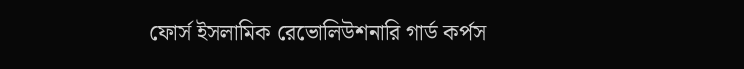ফোর্স ইসলামিক রেভোলিউশনারি গার্ড কর্পস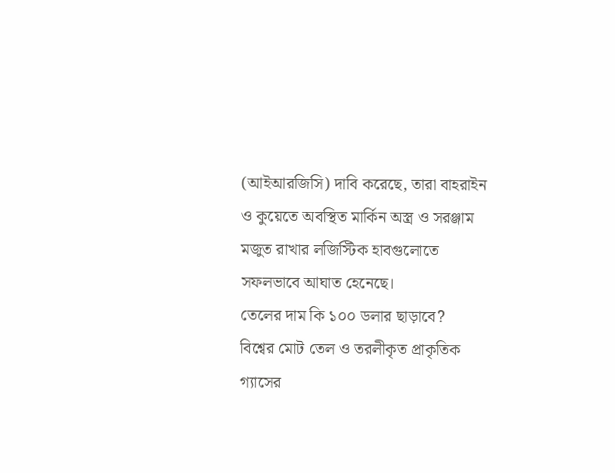(আইআরজিসি) দাবি করেছে, তারা বাহরাইন ও কুয়েতে অবস্থিত মার্কিন অস্ত্র ও সরঞ্জাম মজুত রাখার লজিস্টিক হাবগুলোতে সফলভাবে আঘাত হেনেছে।
তেলের দাম কি ১০০ ডলার ছাড়াবে?
বিশ্বের মোট তেল ও তরলীকৃত প্রাকৃতিক গ্যাসের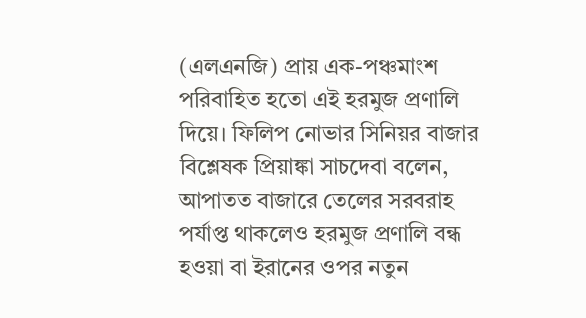(এলএনজি) প্রায় এক-পঞ্চমাংশ পরিবাহিত হতো এই হরমুজ প্রণালি দিয়ে। ফিলিপ নোভার সিনিয়র বাজার বিশ্লেষক প্রিয়াঙ্কা সাচদেবা বলেন, আপাতত বাজারে তেলের সরবরাহ পর্যাপ্ত থাকলেও হরমুজ প্রণালি বন্ধ হওয়া বা ইরানের ওপর নতুন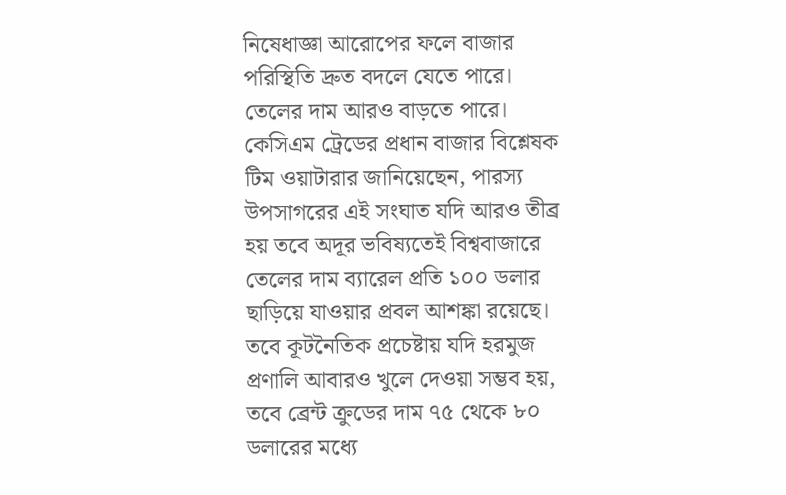নিষেধাজ্ঞা আরোপের ফলে বাজার পরিস্থিতি দ্রুত বদলে যেতে পারে। তেলের দাম আরও বাড়তে পারে।
কেসিএম ট্রেডের প্রধান বাজার বিশ্লেষক টিম ওয়াটারার জানিয়েছেন, পারস্য উপসাগরের এই সংঘাত যদি আরও তীব্র হয় তবে অদূর ভবিষ্যতেই বিশ্ববাজারে তেলের দাম ব্যারেল প্রতি ১০০ ডলার ছাড়িয়ে যাওয়ার প্রবল আশঙ্কা রয়েছে। তবে কূটনৈতিক প্রচেষ্টায় যদি হরমুজ প্রণালি আবারও খুলে দেওয়া সম্ভব হয়, তবে ব্রেন্ট ক্রুডের দাম ৭৫ থেকে ৮০ ডলারের মধ্যে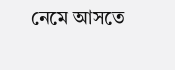নেমে আসতে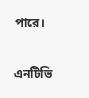পারে।

এনটিভি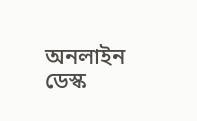অনলাইন ডেস্ক